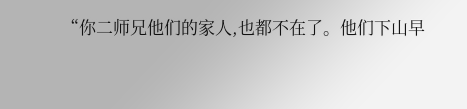“你二师兄他们的家人,也都不在了。他们下山早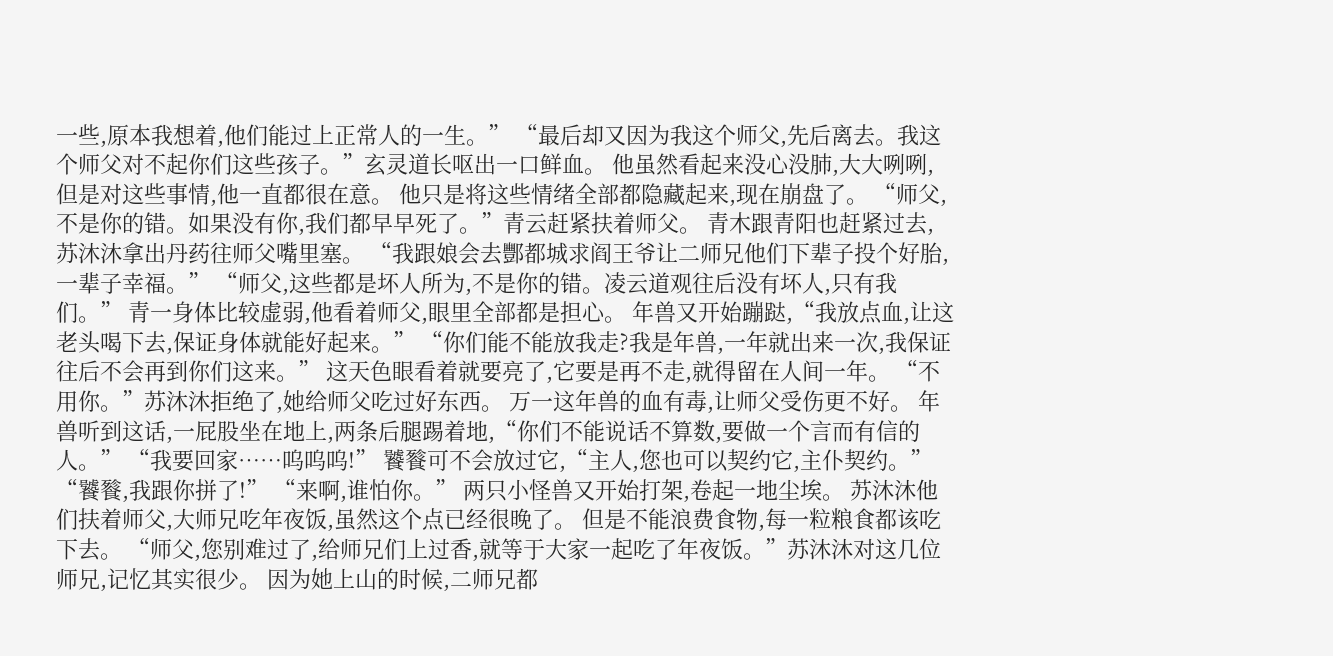一些,原本我想着,他们能过上正常人的一生。” “最后却又因为我这个师父,先后离去。我这个师父对不起你们这些孩子。”玄灵道长呕出一口鲜血。 他虽然看起来没心没肺,大大咧咧,但是对这些事情,他一直都很在意。 他只是将这些情绪全部都隐藏起来,现在崩盘了。 “师父,不是你的错。如果没有你,我们都早早死了。”青云赶紧扶着师父。 青木跟青阳也赶紧过去,苏沐沐拿出丹药往师父嘴里塞。 “我跟娘会去酆都城求阎王爷让二师兄他们下辈子投个好胎,一辈子幸福。” “师父,这些都是坏人所为,不是你的错。凌云道观往后没有坏人,只有我们。” 青一身体比较虚弱,他看着师父,眼里全部都是担心。 年兽又开始蹦跶,“我放点血,让这老头喝下去,保证身体就能好起来。” “你们能不能放我走?我是年兽,一年就出来一次,我保证往后不会再到你们这来。” 这天色眼看着就要亮了,它要是再不走,就得留在人间一年。 “不用你。”苏沐沐拒绝了,她给师父吃过好东西。 万一这年兽的血有毒,让师父受伤更不好。 年兽听到这话,一屁股坐在地上,两条后腿踢着地,“你们不能说话不算数,要做一个言而有信的人。” “我要回家……呜呜呜!” 饕餮可不会放过它,“主人,您也可以契约它,主仆契约。” “饕餮,我跟你拼了!” “来啊,谁怕你。” 两只小怪兽又开始打架,卷起一地尘埃。 苏沐沐他们扶着师父,大师兄吃年夜饭,虽然这个点已经很晚了。 但是不能浪费食物,每一粒粮食都该吃下去。 “师父,您别难过了,给师兄们上过香,就等于大家一起吃了年夜饭。”苏沐沐对这几位师兄,记忆其实很少。 因为她上山的时候,二师兄都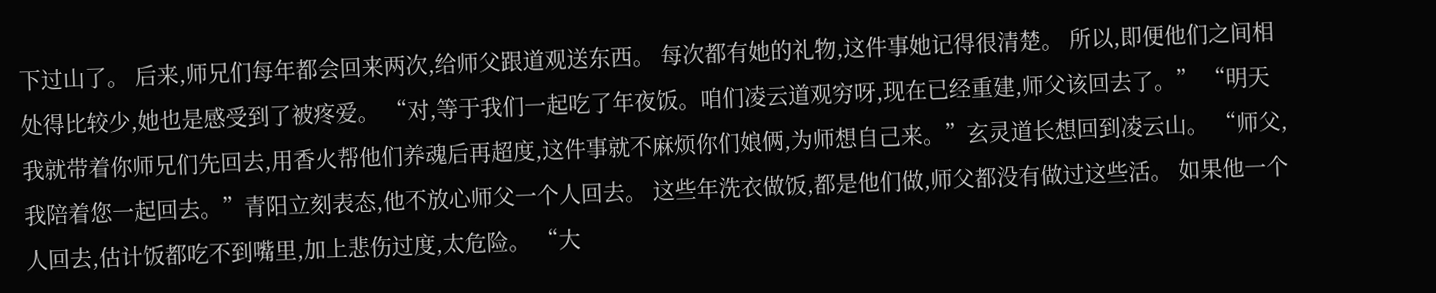下过山了。 后来,师兄们每年都会回来两次,给师父跟道观送东西。 每次都有她的礼物,这件事她记得很清楚。 所以,即便他们之间相处得比较少,她也是感受到了被疼爱。 “对,等于我们一起吃了年夜饭。咱们凌云道观穷呀,现在已经重建,师父该回去了。” “明天我就带着你师兄们先回去,用香火帮他们养魂后再超度,这件事就不麻烦你们娘俩,为师想自己来。”玄灵道长想回到凌云山。 “师父,我陪着您一起回去。”青阳立刻表态,他不放心师父一个人回去。 这些年洗衣做饭,都是他们做,师父都没有做过这些活。 如果他一个人回去,估计饭都吃不到嘴里,加上悲伤过度,太危险。 “大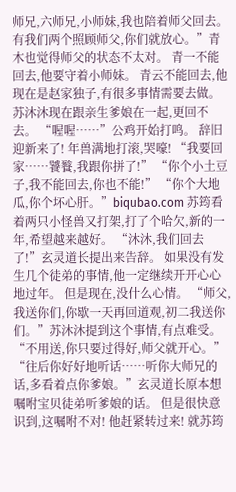师兄,六师兄,小师妹,我也陪着师父回去。有我们两个照顾师父,你们就放心。”青木也觉得师父的状态不太对。 青一不能回去,他要守着小师妹。 青云不能回去,他现在是赵家独子,有很多事情需要去做。 苏沐沐现在跟亲生爹娘在一起,更回不去。 “喔喔……”公鸡开始打鸣。 辞旧迎新来了! 年兽满地打滚,哭嚎! “我要回家……饕餮,我跟你拼了!” “你个小土豆子,我不能回去,你也不能!” “你个大地瓜,你个坏心肝。”biqubao.com 苏筠看着两只小怪兽又打架,打了个哈欠,新的一年,希望越来越好。 “沐沐,我们回去了!”玄灵道长提出来告辞。 如果没有发生几个徒弟的事情,他一定继续开开心心地过年。 但是现在,没什么心情。 “师父,我送你们,你歇一天再回道观,初二我送你们。”苏沐沐提到这个事情,有点难受。 “不用送,你只要过得好,师父就开心。” “往后你好好地听话……听你大师兄的话,多看着点你爹娘。”玄灵道长原本想嘱咐宝贝徒弟听爹娘的话。 但是很快意识到,这嘱咐不对! 他赶紧转过来! 就苏筠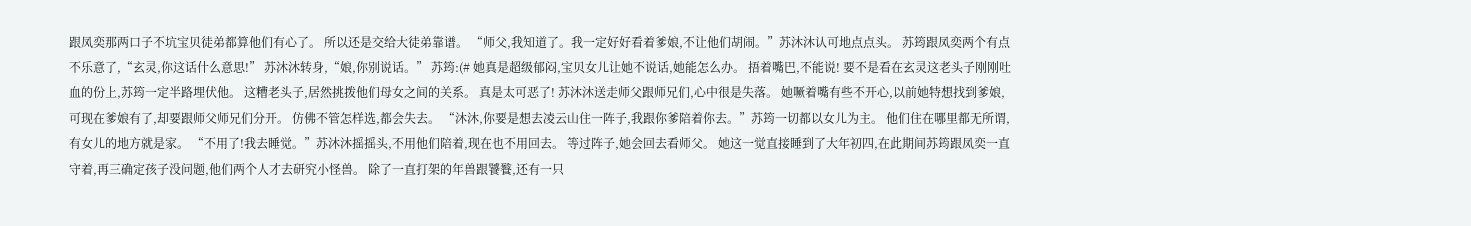跟凤奕那两口子不坑宝贝徒弟都算他们有心了。 所以还是交给大徒弟靠谱。 “师父,我知道了。我一定好好看着爹娘,不让他们胡闹。”苏沐沐认可地点点头。 苏筠跟凤奕两个有点不乐意了,“玄灵,你这话什么意思!” 苏沐沐转身,“娘,你别说话。” 苏筠:(# 她真是超级郁闷,宝贝女儿让她不说话,她能怎么办。 捂着嘴巴,不能说! 要不是看在玄灵这老头子刚刚吐血的份上,苏筠一定半路埋伏他。 这糟老头子,居然挑拨他们母女之间的关系。 真是太可恶了! 苏沐沐送走师父跟师兄们,心中很是失落。 她噘着嘴有些不开心,以前她特想找到爹娘,可现在爹娘有了,却要跟师父师兄们分开。 仿佛不管怎样选,都会失去。 “沐沐,你要是想去凌云山住一阵子,我跟你爹陪着你去。”苏筠一切都以女儿为主。 他们住在哪里都无所谓,有女儿的地方就是家。 “不用了!我去睡觉。”苏沐沐摇摇头,不用他们陪着,现在也不用回去。 等过阵子,她会回去看师父。 她这一觉直接睡到了大年初四,在此期间苏筠跟凤奕一直守着,再三确定孩子没问题,他们两个人才去研究小怪兽。 除了一直打架的年兽跟饕餮,还有一只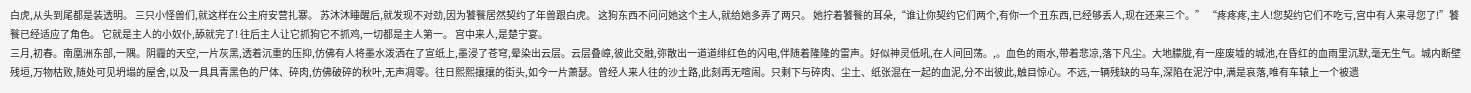白虎,从头到尾都是装透明。 三只小怪兽们,就这样在公主府安营扎寨。 苏沐沐睡醒后,就发现不对劲,因为饕餮居然契约了年兽跟白虎。 这狗东西不问问她这个主人,就给她多弄了两只。 她拧着饕餮的耳朵,“谁让你契约它们两个,有你一个丑东西,已经够丢人,现在还来三个。” “疼疼疼,主人!您契约它们不吃亏,宫中有人来寻您了!”饕餮已经适应了角色。 它就是主人的小奴仆,舔就完了! 往后主人让它抓狗它不抓鸡,一切都是主人第一。 宫中来人,是楚宁宴。
三月,初春。南凰洲东部,一隅。阴霾的天空,一片灰黑,透着沉重的压抑,仿佛有人将墨水泼洒在了宣纸上,墨浸了苍穹,晕染出云层。云层叠嶂,彼此交融,弥散出一道道绯红色的闪电,伴随着隆隆的雷声。好似神灵低吼,在人间回荡。,。血色的雨水,带着悲凉,落下凡尘。大地朦胧,有一座废墟的城池,在昏红的血雨里沉默,毫无生气。城内断壁残垣,万物枯败,随处可见坍塌的屋舍,以及一具具青黑色的尸体、碎肉,仿佛破碎的秋叶,无声凋零。往日熙熙攘攘的街头,如今一片萧瑟。曾经人来人往的沙土路,此刻再无喧闹。只剩下与碎肉、尘土、纸张混在一起的血泥,分不出彼此,触目惊心。不远,一辆残缺的马车,深陷在泥泞中,满是哀落,唯有车辕上一个被遗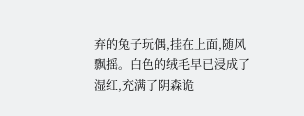弃的兔子玩偶,挂在上面,随风飘摇。白色的绒毛早已浸成了湿红,充满了阴森诡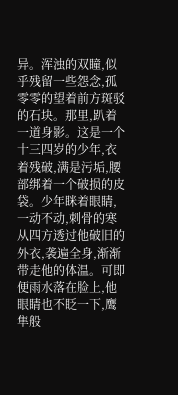异。浑浊的双瞳,似乎残留一些怨念,孤零零的望着前方斑驳的石块。那里,趴着一道身影。这是一个十三四岁的少年,衣着残破,满是污垢,腰部绑着一个破损的皮袋。少年眯着眼睛,一动不动,刺骨的寒从四方透过他破旧的外衣,袭遍全身,渐渐带走他的体温。可即便雨水落在脸上,他眼睛也不眨一下,鹰隼般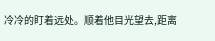冷冷的盯着远处。顺着他目光望去,距离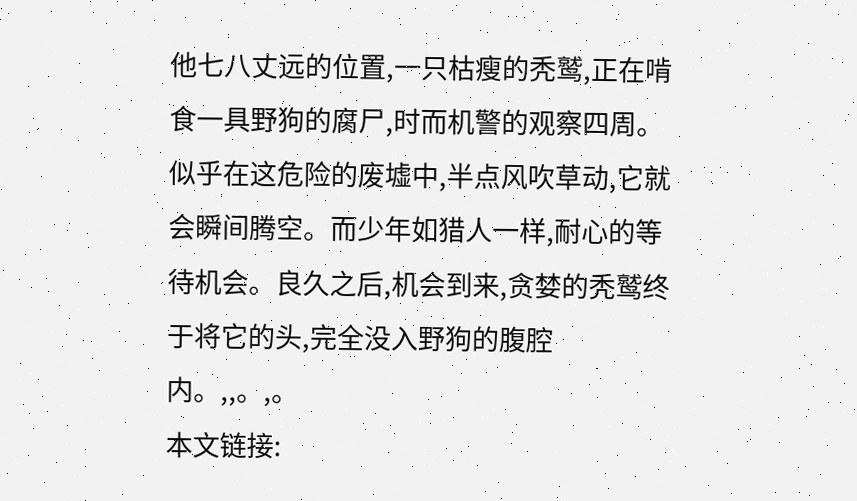他七八丈远的位置,一只枯瘦的秃鹫,正在啃食一具野狗的腐尸,时而机警的观察四周。似乎在这危险的废墟中,半点风吹草动,它就会瞬间腾空。而少年如猎人一样,耐心的等待机会。良久之后,机会到来,贪婪的秃鹫终于将它的头,完全没入野狗的腹腔内。,,。,。
本文链接: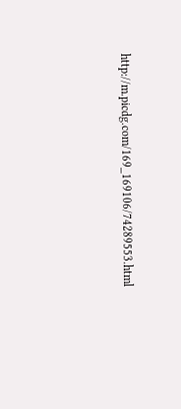http://m.picdg.com/169_169106/74289553.html